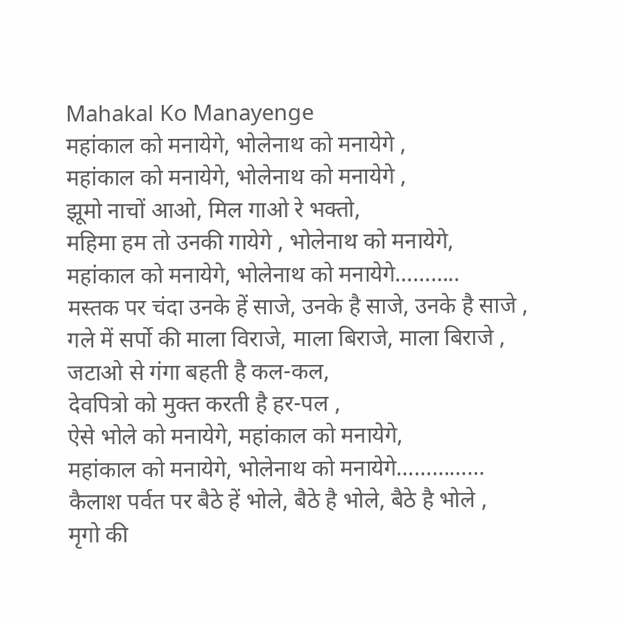Mahakal Ko Manayenge
महांकाल को मनायेगे, भोलेनाथ को मनायेगे ,
महांकाल को मनायेगे, भोलेनाथ को मनायेगे ,
झूमो नाचों आओ, मिल गाओ रे भक्तो,
महिमा हम तो उनकी गायेगे , भोलेनाथ को मनायेगे,
महांकाल को मनायेगे, भोलेनाथ को मनायेगे………..
मस्तक पर चंदा उनके हें साजे, उनके है साजे, उनके है साजे ,
गले में सर्पो की माला विराजे, माला बिराजे, माला बिराजे ,
जटाओ से गंगा बहती है कल-कल,
देवपित्रो को मुक्त करती है हर-पल ,
ऐसे भोले को मनायेगे, महांकाल को मनायेगे,
महांकाल को मनायेगे, भोलेनाथ को मनायेगे……………
कैलाश पर्वत पर बैठे हें भोले, बैठे है भोले, बैठे है भोले ,
मृगो की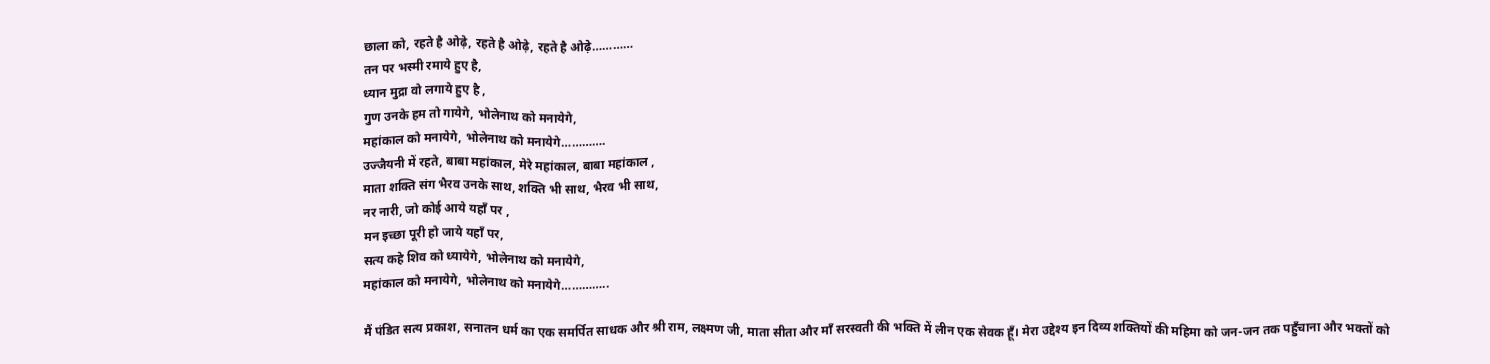छाला को, रहते है ओढ़े, रहते है ओढ़े, रहते है ओढ़े…………
तन पर भस्मी रमाये हुए है,
ध्यान मुद्रा वो लगाये हुए है ,
गुण उनके हम तो गायेगे, भोलेनाथ को मनायेगे,
महांकाल को मनायेगे, भोलेनाथ को मनायेगे………….
उज्जैयनी में रहते, बाबा महांकाल, मेरे महांकाल, बाबा महांकाल ,
माता शक्ति संग भैरव उनके साथ, शक्ति भी साथ, भैरव भी साथ,
नर नारी, जो कोई आये यहाँ पर ,
मन इच्छा पूरी हो जाये यहाँ पर,
सत्य कहे शिव को ध्यायेगे, भोलेनाथ को मनायेगे,
महांकाल को मनायेगे, भोलेनाथ को मनायेगे…………..

मैं पंडित सत्य प्रकाश, सनातन धर्म का एक समर्पित साधक और श्री राम, लक्ष्मण जी, माता सीता और माँ सरस्वती की भक्ति में लीन एक सेवक हूँ। मेरा उद्देश्य इन दिव्य शक्तियों की महिमा को जन-जन तक पहुँचाना और भक्तों को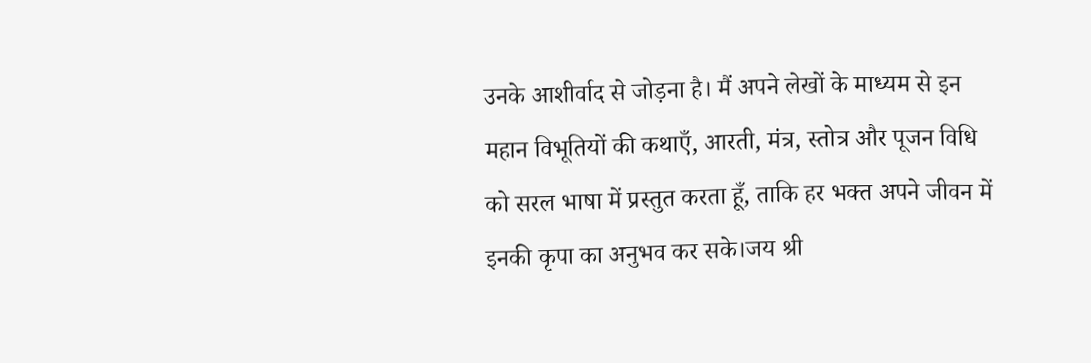उनके आशीर्वाद से जोड़ना है। मैं अपने लेखों के माध्यम से इन महान विभूतियों की कथाएँ, आरती, मंत्र, स्तोत्र और पूजन विधि को सरल भाषा में प्रस्तुत करता हूँ, ताकि हर भक्त अपने जीवन में इनकी कृपा का अनुभव कर सके।जय श्री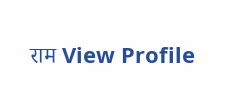राम View Profile